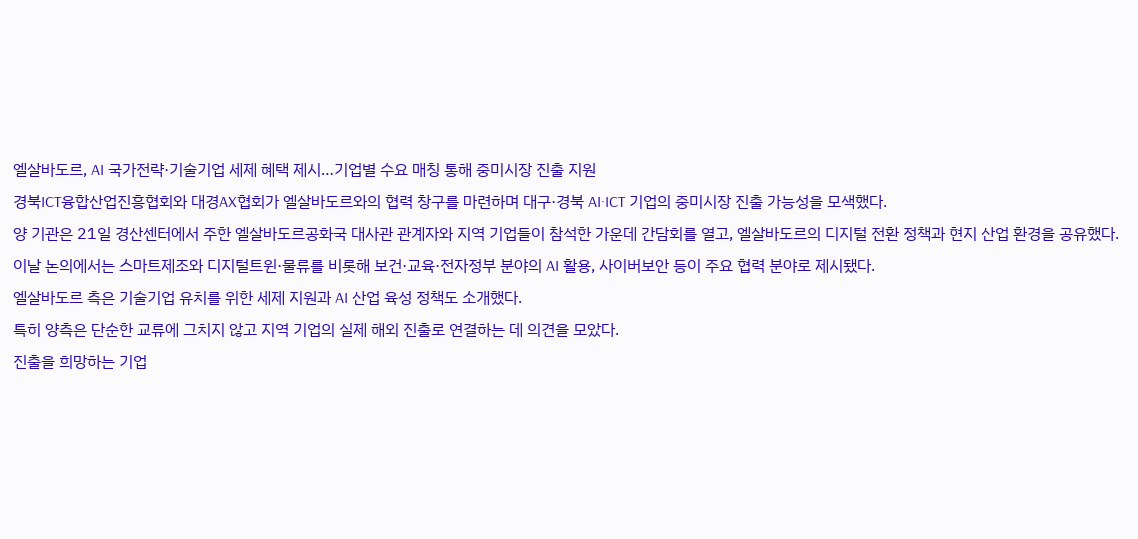엘살바도르, AI 국가전략·기술기업 세제 혜택 제시…기업별 수요 매칭 통해 중미시장 진출 지원
경북ICT융합산업진흥협회와 대경AX협회가 엘살바도르와의 협력 창구를 마련하며 대구·경북 AI·ICT 기업의 중미시장 진출 가능성을 모색했다.
양 기관은 21일 경산센터에서 주한 엘살바도르공화국 대사관 관계자와 지역 기업들이 참석한 가운데 간담회를 열고, 엘살바도르의 디지털 전환 정책과 현지 산업 환경을 공유했다.
이날 논의에서는 스마트제조와 디지털트윈·물류를 비롯해 보건·교육·전자정부 분야의 AI 활용, 사이버보안 등이 주요 협력 분야로 제시됐다.
엘살바도르 측은 기술기업 유치를 위한 세제 지원과 AI 산업 육성 정책도 소개했다.
특히 양측은 단순한 교류에 그치지 않고 지역 기업의 실제 해외 진출로 연결하는 데 의견을 모았다.
진출을 희망하는 기업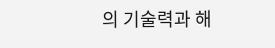의 기술력과 해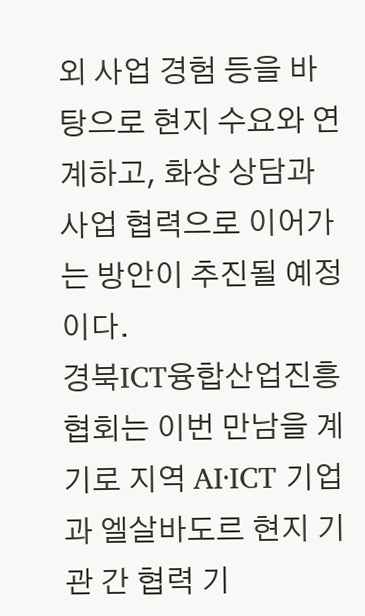외 사업 경험 등을 바탕으로 현지 수요와 연계하고, 화상 상담과 사업 협력으로 이어가는 방안이 추진될 예정이다.
경북ICT융합산업진흥협회는 이번 만남을 계기로 지역 AI·ICT 기업과 엘살바도르 현지 기관 간 협력 기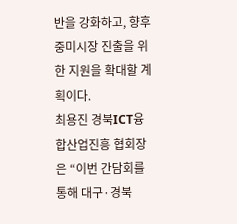반을 강화하고, 향후 중미시장 진출을 위한 지원을 확대할 계획이다.
최용진 경북ICT융합산업진흥 협회장은 “이번 간담회를 통해 대구·경북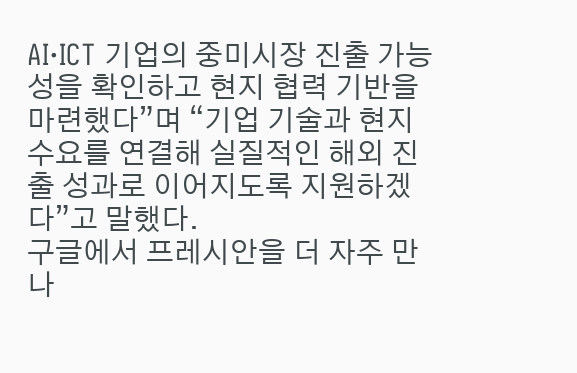AI·ICT 기업의 중미시장 진출 가능성을 확인하고 현지 협력 기반을 마련했다”며 “기업 기술과 현지 수요를 연결해 실질적인 해외 진출 성과로 이어지도록 지원하겠다”고 말했다.
구글에서 프레시안을 더 자주 만나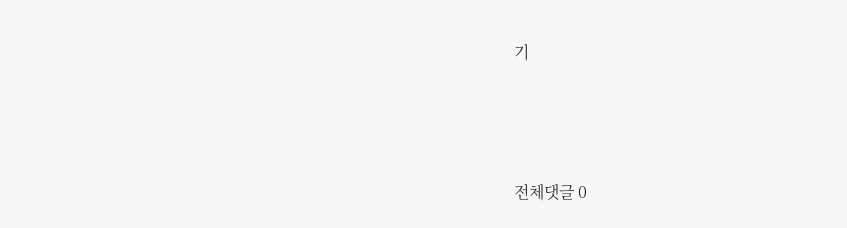기




전체댓글 0